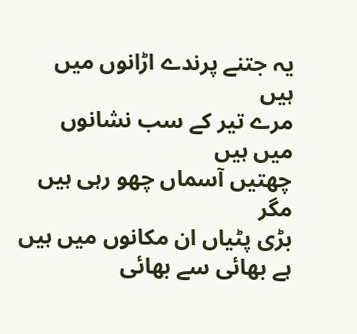یہ جتنے پرندے اڑانوں میں ہیں
مرے تیر کے سب نشانوں میں ہیں
چھتیں آسماں چھو رہی ہیں مگر
بڑی پٹیاں ان مکانوں میں ہیں
ہے بھائی سے بھائی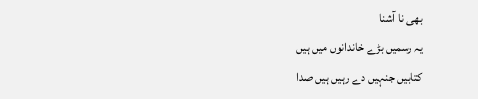بھی نا آشنا
یہ رسمیں بڑے خاندانوں میں ہیں
کتابیں جنہیں دے رہیں ہیں صدا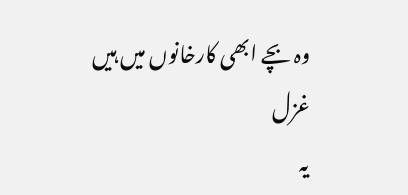وہ بچے ابھی کارخانوں میں ہیں
غزل
یہ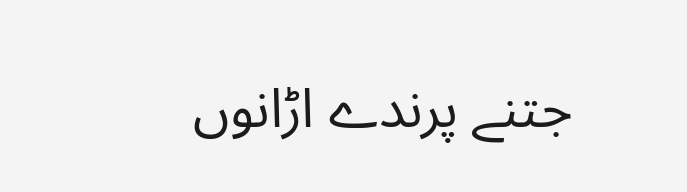جتنے پرندے اڑانوں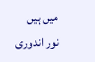میں ہیں
نور اندوری